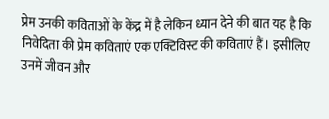प्रेम उनकी कविताओं के केंद्र में है लेकिन ध्यान देने की बात यह है कि निवेदिता की प्रेम कविताएं एक एक्टिविस्ट की कविताएं हैं। इसीलिए उनमें जीवन और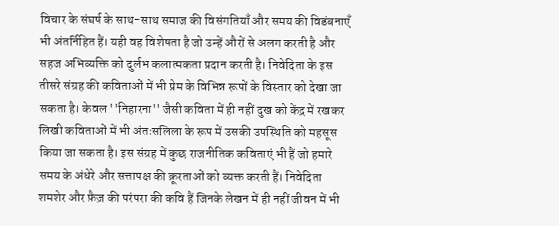विचार के संघर्ष के साथ-साथ समाज की विसंगतियाँ और समय की विडंबनाएँ भी अंतर्निहित हैं। यही वह विशेषता है जो उन्हें औरों से अलग करती है और सहज अभिव्यक्ति को दुर्लभ कलात्मकता प्रदान करती है। निवेदिता के इस तीसरे संग्रह की कविताओं में भी प्रेम के विभिन्न रूपों के विस्तार को देखा जा सकता है। केवल ''निहारना'' जैसी कविता में ही नहीं दुख को केंद्र में रखकर लिखी कविताओं में भी अंतःसलिला के रूप में उसकी उपस्थिति को महसूस किया जा सकता है। इस संग्रह में कुछ राजनीतिक कविताएं भी हैं जो हमारे समय के अंधेरे और सत्तापक्ष की क्रूरताओं को व्यक्त करती हैं। निवेदिता शमशेर और फ़ैज़ की परंपरा की कवि हैं जिनके लेखन में ही नहीं जीवन में भी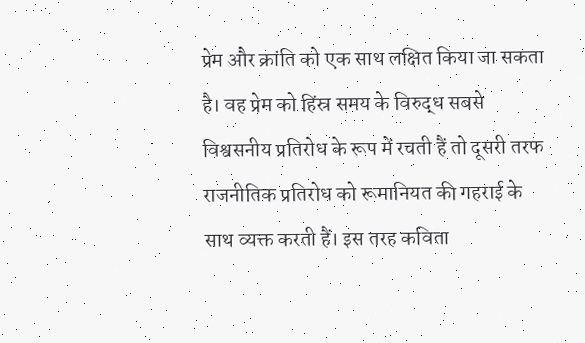प्रेम और क्रांति को एक साथ लक्षित किया जा सकता है। वह प्रेम को हिंस्र समय के विरुद्ध सबसे विश्वसनीय प्रतिरोध के रूप में रचती हैं तो दूसरी तरफ राजनीतिक प्रतिरोध को रूमानियत की गहराई के साथ व्यक्त करती हैं। इस तरह कविता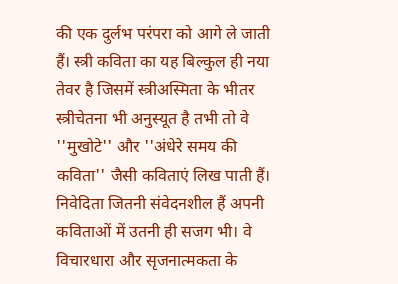की एक दुर्लभ परंपरा को आगे ले जाती हैं। स्त्री कविता का यह बिल्कुल ही नया तेवर है जिसमें स्त्रीअस्मिता के भीतर स्त्रीचेतना भी अनुस्यूत है तभी तो वे ''मुखोटे'' और ''अंधेरे समय की कविता'' जैसी कविताएं लिख पाती हैं। निवेदिता जितनी संवेदनशील हैं अपनी कविताओं में उतनी ही सजग भी। वे विचारधारा और सृजनात्मकता के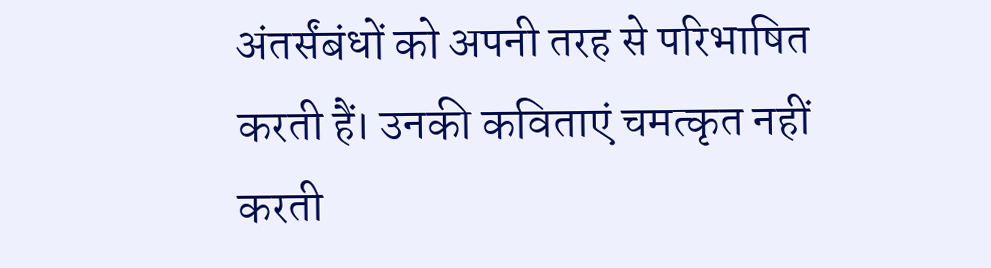अंतर्संबंधों को अपनी तरह से परिभाषित करती हैं। उनकी कविताएं चमत्कृत नहीं करती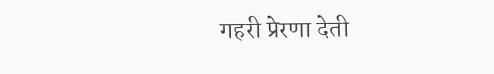गहरी प्रेरणा देती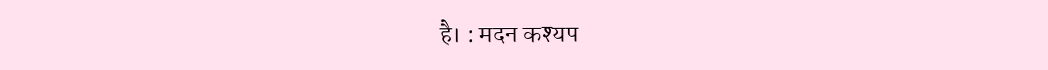है। : मदन कश्यप